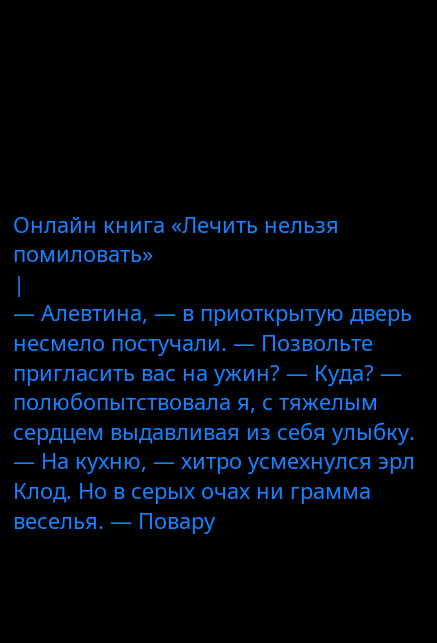Онлайн книга «Лечить нельзя помиловать»
|
— Алевтина, — в приоткрытую дверь несмело постучали. — Позвольте пригласить вас на ужин? — Куда? — полюбопытствовала я, с тяжелым сердцем выдавливая из себя улыбку. — На кухню, — хитро усмехнулся эрл Клод. Но в серых очах ни грамма веселья. — Повару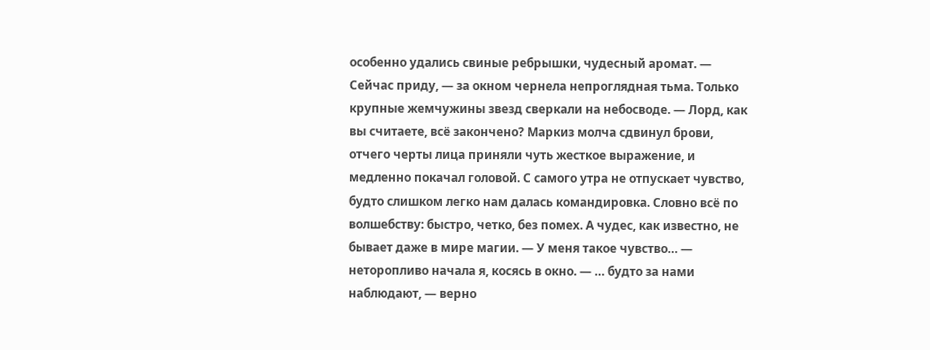особенно удались свиные ребрышки, чудесный аромат. — Сейчас приду, — за окном чернела непроглядная тьма. Только крупные жемчужины звезд сверкали на небосводе. — Лорд, как вы считаете, всё закончено? Маркиз молча сдвинул брови, отчего черты лица приняли чуть жесткое выражение, и медленно покачал головой. С самого утра не отпускает чувство, будто слишком легко нам далась командировка. Словно всё по волшебству: быстро, четко, без помех. А чудес, как известно, не бывает даже в мире магии. — У меня такое чувство… — неторопливо начала я, косясь в окно. — … будто за нами наблюдают, — верно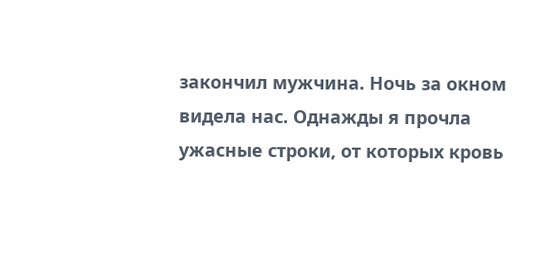закончил мужчина. Ночь за окном видела нас. Однажды я прочла ужасные строки, от которых кровь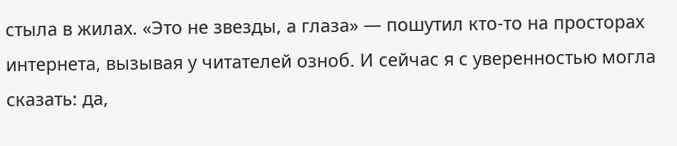стыла в жилах. «Это не звезды, а глаза» — пошутил кто-то на просторах интернета, вызывая у читателей озноб. И сейчас я с уверенностью могла сказать: да,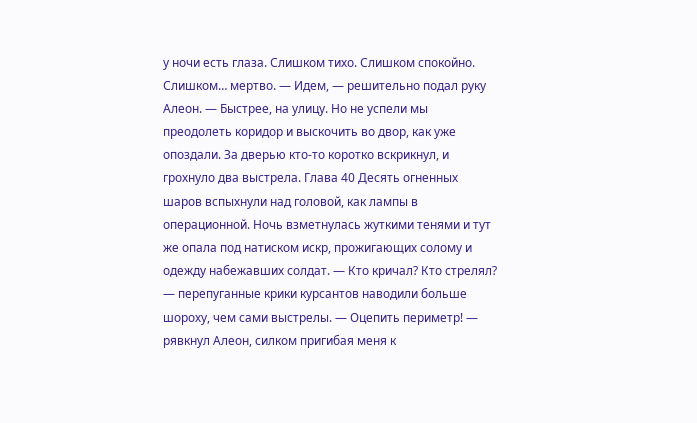у ночи есть глаза. Слишком тихо. Слишком спокойно. Слишком… мертво. — Идем, — решительно подал руку Алеон. — Быстрее, на улицу. Но не успели мы преодолеть коридор и выскочить во двор, как уже опоздали. За дверью кто-то коротко вскрикнул, и грохнуло два выстрела. Глава 40 Десять огненных шаров вспыхнули над головой, как лампы в операционной. Ночь взметнулась жуткими тенями и тут же опала под натиском искр, прожигающих солому и одежду набежавших солдат. — Кто кричал? Кто стрелял? — перепуганные крики курсантов наводили больше шороху, чем сами выстрелы. — Оцепить периметр! — рявкнул Алеон, силком пригибая меня к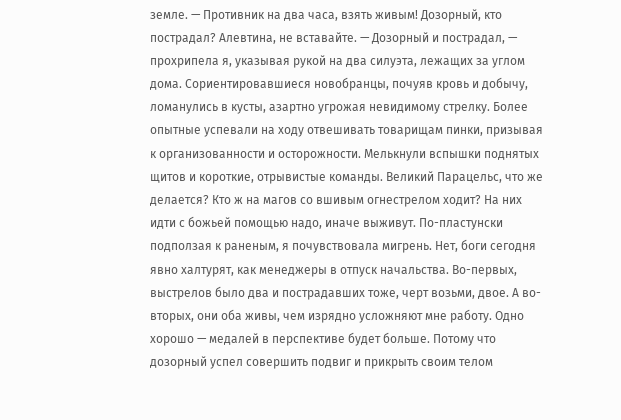земле. — Противник на два часа, взять живым! Дозорный, кто пострадал? Алевтина, не вставайте. — Дозорный и пострадал, — прохрипела я, указывая рукой на два силуэта, лежащих за углом дома. Сориентировавшиеся новобранцы, почуяв кровь и добычу, ломанулись в кусты, азартно угрожая невидимому стрелку. Более опытные успевали на ходу отвешивать товарищам пинки, призывая к организованности и осторожности. Мелькнули вспышки поднятых щитов и короткие, отрывистые команды. Великий Парацельс, что же делается? Кто ж на магов со вшивым огнестрелом ходит? На них идти с божьей помощью надо, иначе выживут. По-пластунски подползая к раненым, я почувствовала мигрень. Нет, боги сегодня явно халтурят, как менеджеры в отпуск начальства. Во-первых, выстрелов было два и пострадавших тоже, черт возьми, двое. А во-вторых, они оба живы, чем изрядно усложняют мне работу. Одно хорошо — медалей в перспективе будет больше. Потому что дозорный успел совершить подвиг и прикрыть своим телом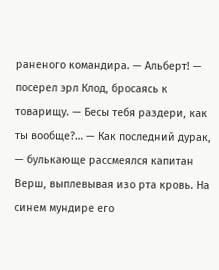раненого командира. — Альберт! — посерел эрл Клод, бросаясь к товарищу. — Бесы тебя раздери, как ты вообще?… — Как последний дурак, — булькающе рассмеялся капитан Верш, выплевывая изо рта кровь. На синем мундире его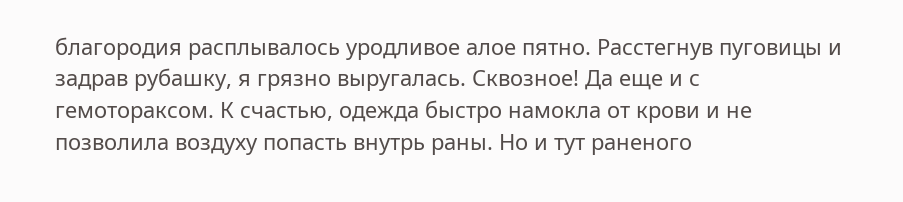благородия расплывалось уродливое алое пятно. Расстегнув пуговицы и задрав рубашку, я грязно выругалась. Сквозное! Да еще и с гемотораксом. К счастью, одежда быстро намокла от крови и не позволила воздуху попасть внутрь раны. Но и тут раненого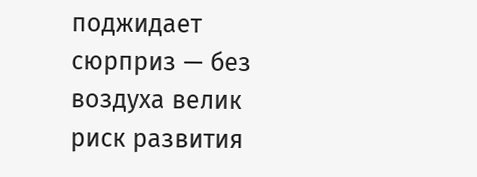поджидает сюрприз — без воздуха велик риск развития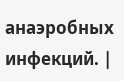анаэробных инфекций. |